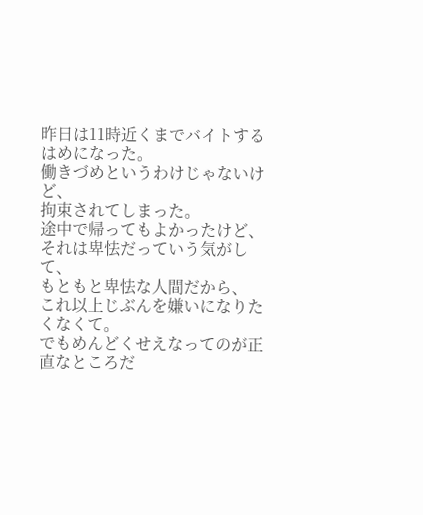昨日は11時近くまでバイトするはめになった。
働きづめというわけじゃないけど、
拘束されてしまった。
途中で帰ってもよかったけど、
それは卑怯だっていう気がして、
もともと卑怯な人間だから、
これ以上じぶんを嫌いになりたくなくて。
でもめんどくせえなってのが正直なところだ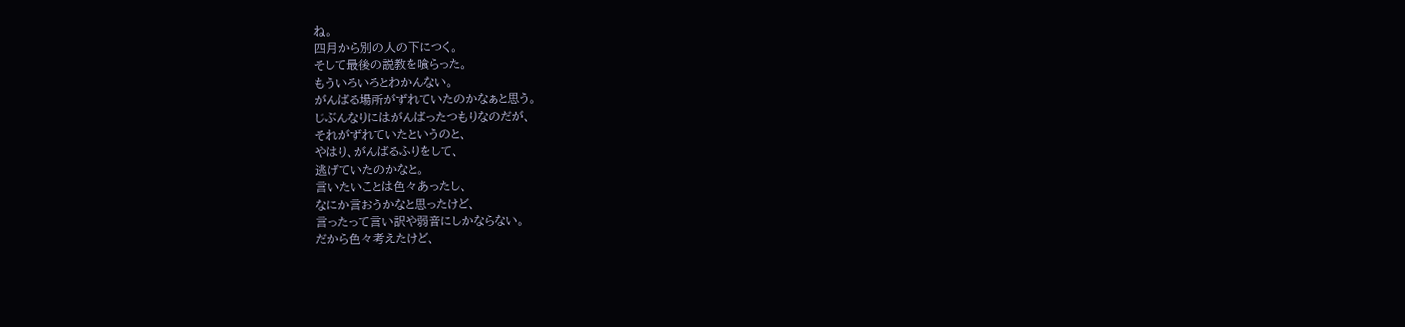ね。
四月から別の人の下につく。
そして最後の説教を喰らった。
もういろいろとわかんない。
がんばる場所がずれていたのかなぁと思う。
じぶんなりにはがんばったつもりなのだが、
それがずれていたというのと、
やはり、がんばるふりをして、
逃げていたのかなと。
言いたいことは色々あったし、
なにか言おうかなと思ったけど、
言ったって言い訳や弱音にしかならない。
だから色々考えたけど、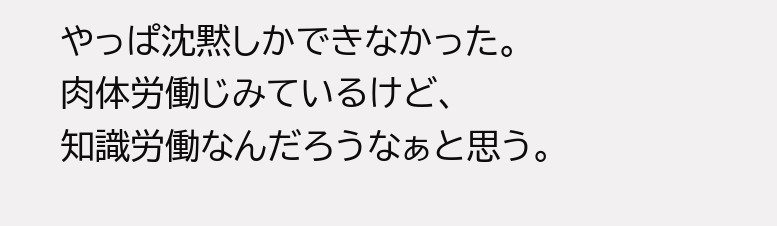やっぱ沈黙しかできなかった。
肉体労働じみているけど、
知識労働なんだろうなぁと思う。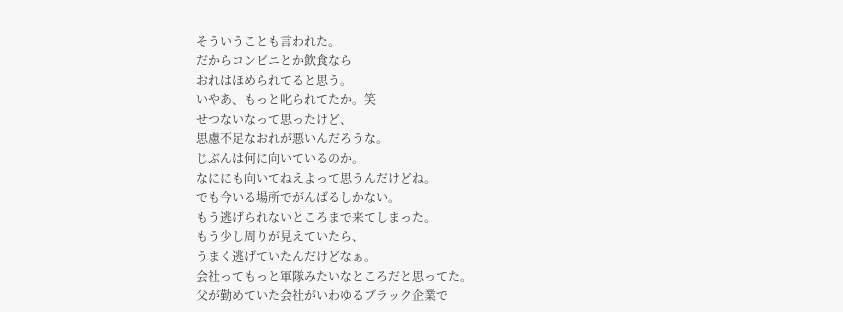そういうことも言われた。
だからコンビニとか飲食なら
おれはほめられてると思う。
いやあ、もっと叱られてたか。笑
せつないなって思ったけど、
思慮不足なおれが悪いんだろうな。
じぶんは何に向いているのか。
なににも向いてねえよって思うんだけどね。
でも今いる場所でがんばるしかない。
もう逃げられないところまで来てしまった。
もう少し周りが見えていたら、
うまく逃げていたんだけどなぁ。
会社ってもっと軍隊みたいなところだと思ってた。
父が勤めていた会社がいわゆるブラック企業で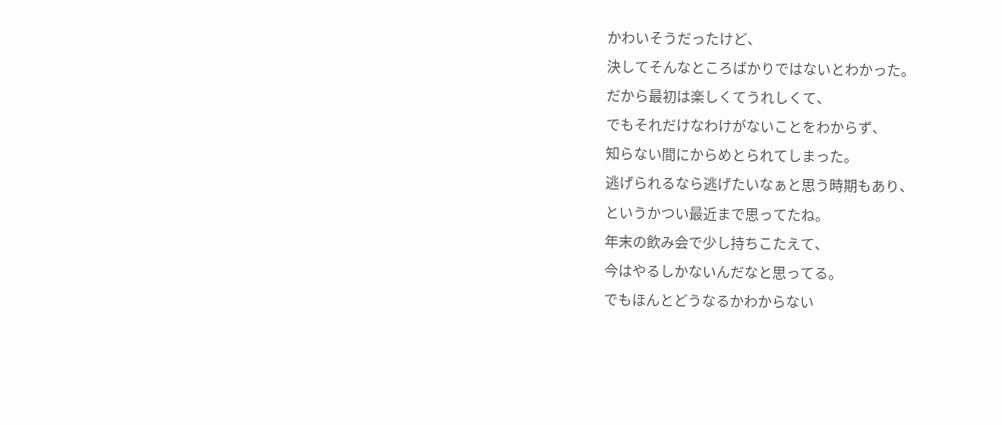かわいそうだったけど、
決してそんなところばかりではないとわかった。
だから最初は楽しくてうれしくて、
でもそれだけなわけがないことをわからず、
知らない間にからめとられてしまった。
逃げられるなら逃げたいなぁと思う時期もあり、
というかつい最近まで思ってたね。
年末の飲み会で少し持ちこたえて、
今はやるしかないんだなと思ってる。
でもほんとどうなるかわからない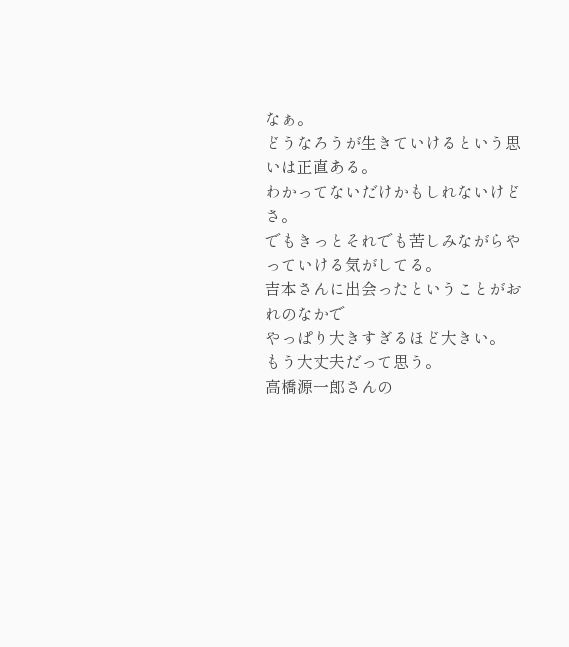なぁ。
どうなろうが生きていけるという思いは正直ある。
わかってないだけかもしれないけどさ。
でもきっとそれでも苦しみながらやっていける気がしてる。
吉本さんに出会ったということがおれのなかで
やっぱり大きすぎるほど大きい。
もう大丈夫だって思う。
高橋源一郎さんの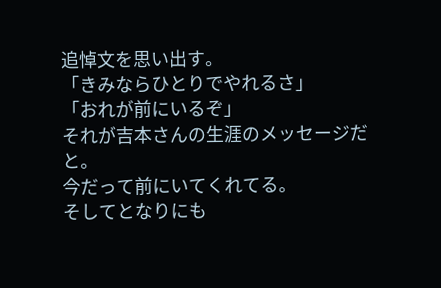追悼文を思い出す。
「きみならひとりでやれるさ」
「おれが前にいるぞ」
それが吉本さんの生涯のメッセージだと。
今だって前にいてくれてる。
そしてとなりにも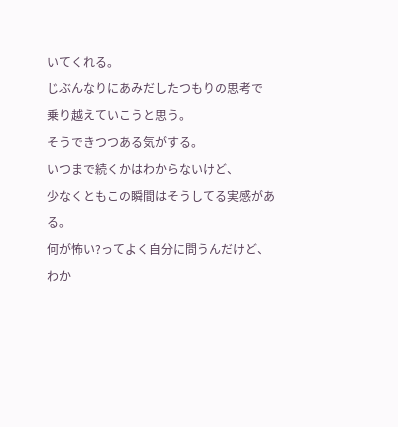いてくれる。
じぶんなりにあみだしたつもりの思考で
乗り越えていこうと思う。
そうできつつある気がする。
いつまで続くかはわからないけど、
少なくともこの瞬間はそうしてる実感がある。
何が怖い?ってよく自分に問うんだけど、
わか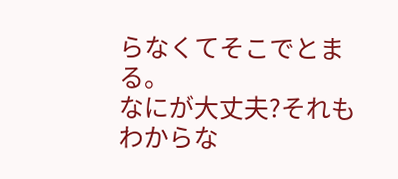らなくてそこでとまる。
なにが大丈夫?それもわからな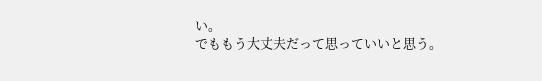い。
でももう大丈夫だって思っていいと思う。